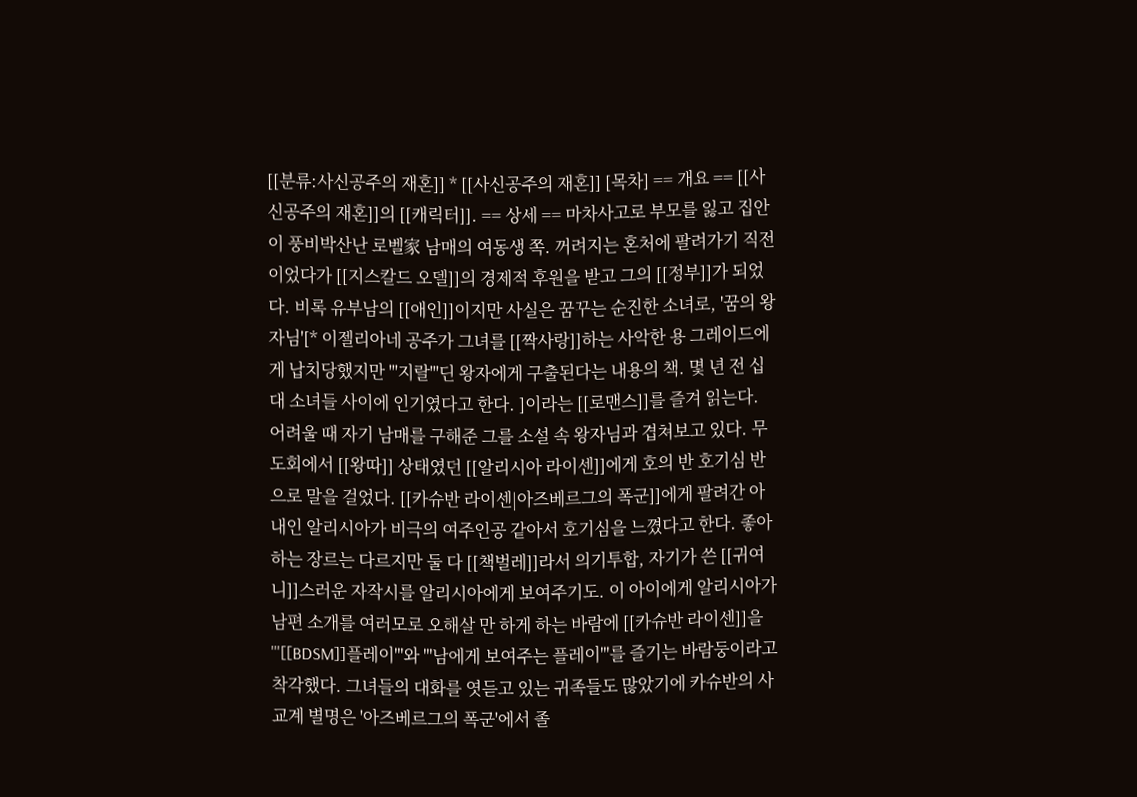[[분류:사신공주의 재혼]] * [[사신공주의 재혼]] [목차] == 개요 == [[사신공주의 재혼]]의 [[캐릭터]]. == 상세 == 마차사고로 부모를 잃고 집안이 풍비박산난 로벨家 남매의 여동생 쪽. 꺼려지는 혼처에 팔려가기 직전이었다가 [[지스칼드 오델]]의 경제적 후원을 받고 그의 [[정부]]가 되었다. 비록 유부남의 [[애인]]이지만 사실은 꿈꾸는 순진한 소녀로, '꿈의 왕자님'[* 이젤리아네 공주가 그녀를 [[짝사랑]]하는 사악한 용 그레이드에게 납치당했지만 '''지랄'''딘 왕자에게 구출된다는 내용의 책. 몇 년 전 십대 소녀들 사이에 인기였다고 한다. ]이라는 [[로맨스]]를 즐겨 읽는다. 어려울 때 자기 남매를 구해준 그를 소설 속 왕자님과 겹쳐보고 있다. 무도회에서 [[왕따]] 상태였던 [[알리시아 라이센]]에게 호의 반 호기심 반으로 말을 걸었다. [[카슈반 라이센|아즈베르그의 폭군]]에게 팔려간 아내인 알리시아가 비극의 여주인공 같아서 호기심을 느꼈다고 한다. 좋아하는 장르는 다르지만 둘 다 [[책벌레]]라서 의기투합, 자기가 쓴 [[귀여니]]스러운 자작시를 알리시아에게 보여주기도. 이 아이에게 알리시아가 남편 소개를 여러모로 오해살 만 하게 하는 바람에 [[카슈반 라이센]]을 '''[[BDSM]]플레이'''와 '''남에게 보여주는 플레이'''를 즐기는 바람둥이라고 착각했다. 그녀들의 대화를 엿듣고 있는 귀족들도 많았기에 카슈반의 사교계 별명은 '아즈베르그의 폭군'에서 졸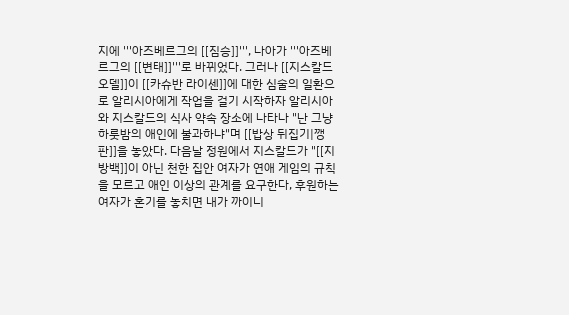지에 '''아즈베르그의 [[짐승]]''', 나아가 '''아즈베르그의 [[변태]]'''로 바뀌었다. 그러나 [[지스칼드 오델]]이 [[카슈반 라이센]]에 대한 심술의 일환으로 알리시아에게 작업을 걸기 시작하자 알리시아와 지스칼드의 식사 약속 장소에 나타나 "난 그냥 하룻밤의 애인에 불과하냐"며 [[밥상 뒤집기|깽판]]을 놓았다. 다음날 정원에서 지스칼드가 "[[지방백]]이 아닌 천한 집안 여자가 연애 게임의 규칙을 모르고 애인 이상의 관계를 요구한다, 후원하는 여자가 혼기를 놓치면 내가 까이니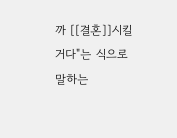까 [[결혼]]시킬거다"는 식으로 말하는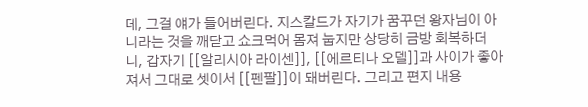데, 그걸 얘가 들어버린다. 지스칼드가 자기가 꿈꾸던 왕자님이 아니라는 것을 깨닫고 쇼크먹어 몸져 눕지만 상당히 금방 회복하더니, 갑자기 [[알리시아 라이센]], [[에르티나 오델]]과 사이가 좋아져서 그대로 셋이서 [[펜팔]]이 돼버린다. 그리고 편지 내용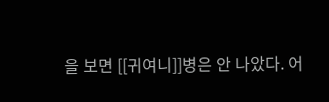을 보면 [[귀여니]]병은 안 나았다. 어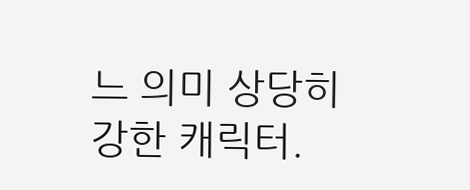느 의미 상당히 강한 캐릭터.